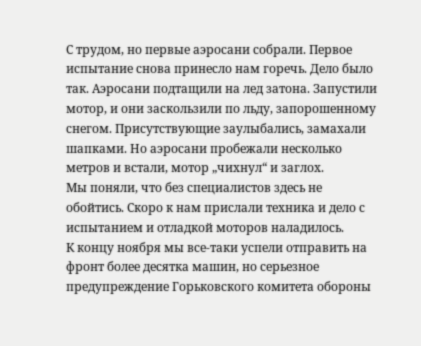С трудом, но первые аэросани собрали. Первое испытание снова принесло нам горечь. Дело было так. Аэросани подтащили на лед затона. Запустили мотор, и они заскользили по льду, запорошенному снегом. Присутствующие заулыбались, замахали шапками. Но аэросани пробежали несколько метров и встали, мотор „чихнул“ и заглох.
Мы поняли, что без специалистов здесь не обойтись. Скоро к нам прислали техника и дело с испытанием и отладкой моторов наладилось.
К концу ноября мы все-таки успели отправить на фронт более десятка машин, но серьезное предупреждение Горьковского комитета обороны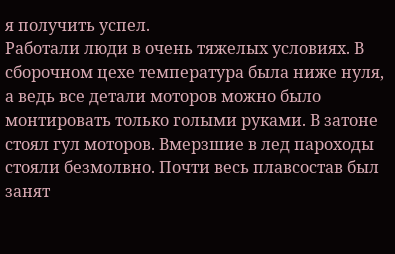я получить успел.
Работали люди в очень тяжелых условиях. В сборочном цехе температура была ниже нуля, а ведь все детали моторов можно было монтировать только голыми руками. В затоне стоял гул моторов. Вмерзшие в лед пароходы стояли безмолвно. Почти весь плавсостав был занят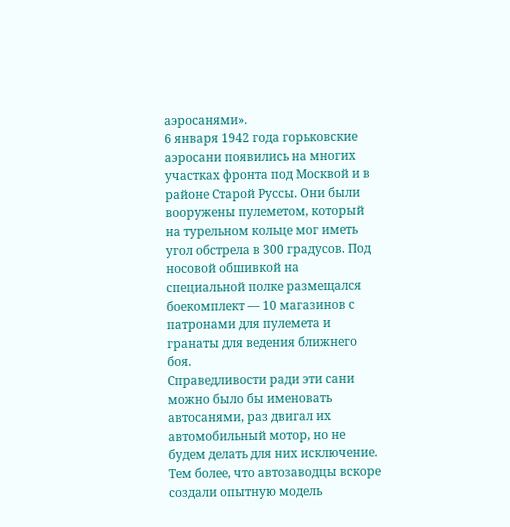аэросанями».
6 января 1942 года горьковские аэросани появились на многих участках фронта под Москвой и в районе Старой Руссы. Они были вооружены пулеметом, который на турельном кольце мог иметь угол обстрела в 300 градусов. Под носовой обшивкой на специальной полке размещался боекомплект — 10 магазинов с патронами для пулемета и гранаты для ведения ближнего боя.
Справедливости ради эти сани можно было бы именовать автосанями, раз двигал их автомобильный мотор, но не будем делать для них исключение. Тем более, что автозаводцы вскоре создали опытную модель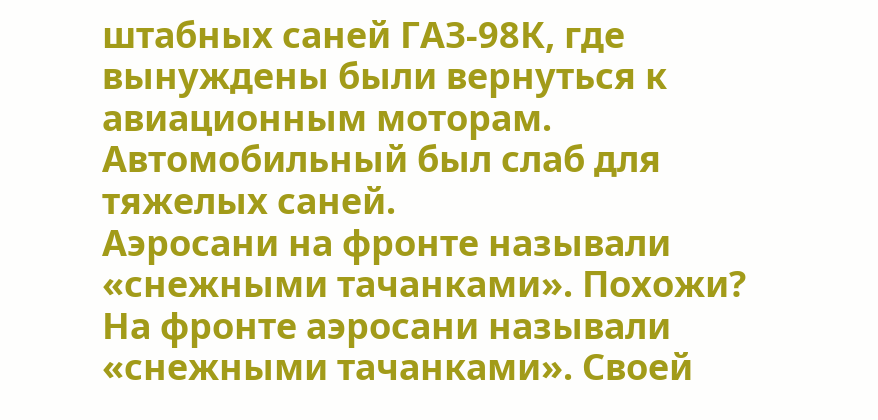штабных саней ГАЗ-98К, где вынуждены были вернуться к авиационным моторам. Автомобильный был слаб для тяжелых саней.
Аэросани на фронте называли «снежными тачанками». Похожи?
На фронте аэросани называли «снежными тачанками». Своей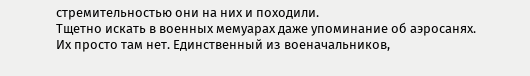стремительностью они на них и походили.
Тщетно искать в военных мемуарах даже упоминание об аэросанях. Их просто там нет. Единственный из военачальников,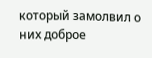который замолвил о них доброе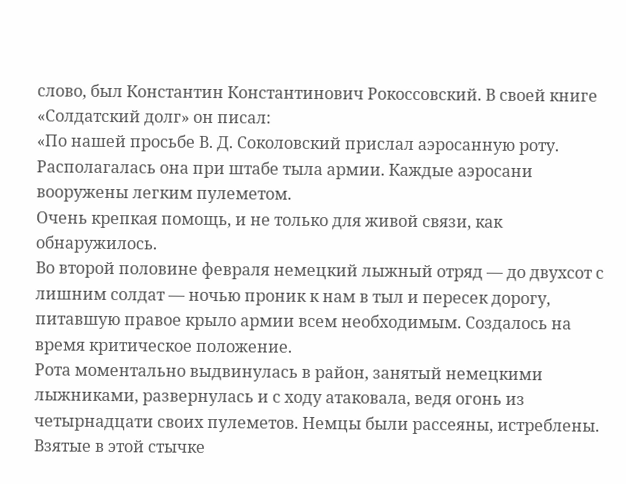слово, был Константин Константинович Рокоссовский. В своей книге «Солдатский долг» он писал:
«По нашей просьбе В. Д. Соколовский прислал аэросанную роту. Располагалась она при штабе тыла армии. Каждые аэросани вооружены легким пулеметом.
Очень крепкая помощь, и не только для живой связи, как обнаружилось.
Во второй половине февраля немецкий лыжный отряд — до двухсот с лишним солдат — ночью проник к нам в тыл и пересек дорогу, питавшую правое крыло армии всем необходимым. Создалось на время критическое положение.
Рота моментально выдвинулась в район, занятый немецкими лыжниками, развернулась и с ходу атаковала, ведя огонь из четырнадцати своих пулеметов. Немцы были рассеяны, истреблены.
Взятые в этой стычке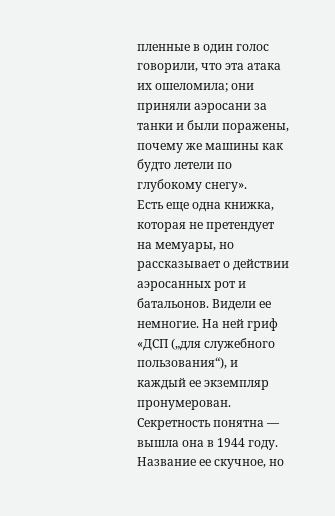пленные в один голос говорили, что эта атака их ошеломила; они приняли аэросани за танки и были поражены, почему же машины как будто летели по глубокому снегу».
Есть еще одна книжка, которая не претендует на мемуары, но рассказывает о действии аэросанных рот и батальонов. Видели ее немногие. На ней гриф «ДСП („для служебного пользования“), и каждый ее экземпляр пронумерован. Секретность понятна — вышла она в 1944 году. Название ее скучное, но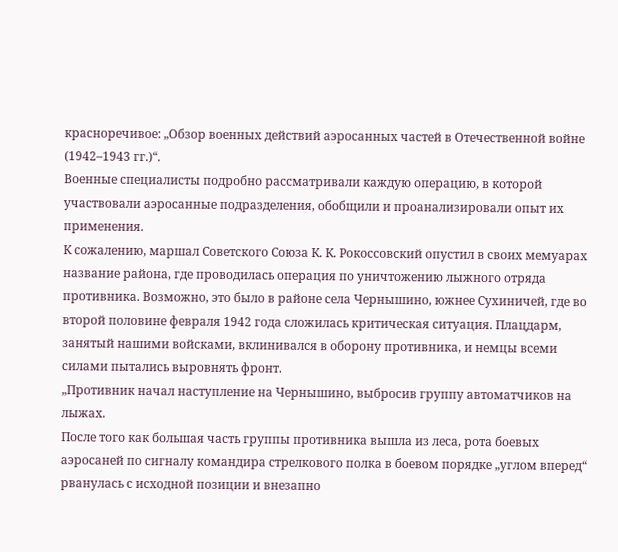красноречивое: „Обзор военных действий аэросанных частей в Отечественной войне (1942–1943 гг.)“.
Военные специалисты подробно рассматривали каждую операцию, в которой участвовали аэросанные подразделения, обобщили и проанализировали опыт их применения.
К сожалению, маршал Советского Союза К. К. Рокоссовский опустил в своих мемуарах название района, где проводилась операция по уничтожению лыжного отряда противника. Возможно, это было в районе села Чернышино, южнее Сухиничей, где во второй половине февраля 1942 года сложилась критическая ситуация. Плацдарм, занятый нашими войсками, вклинивался в оборону противника, и немцы всеми силами пытались выровнять фронт.
„Противник начал наступление на Чернышино, выбросив группу автоматчиков на лыжах.
После того как большая часть группы противника вышла из леса, рота боевых аэросаней по сигналу командира стрелкового полка в боевом порядке „углом вперед“ рванулась с исходной позиции и внезапно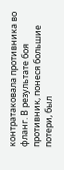контратаковала противника во фланг. В результате боя противник, понеся большие потери, был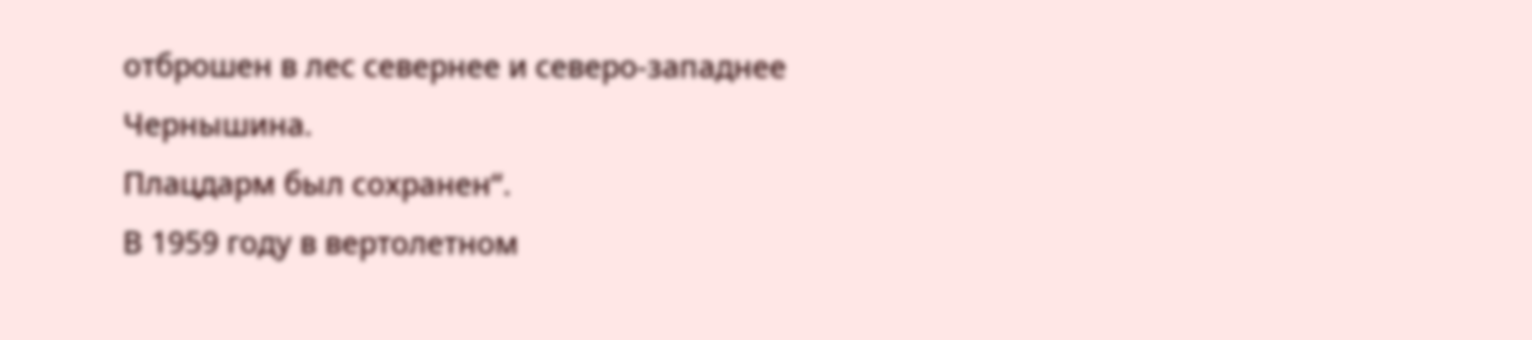отброшен в лес севернее и северо-западнее Чернышина.
Плацдарм был сохранен“.
В 1959 году в вертолетном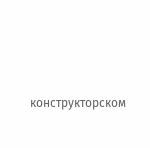конструкторском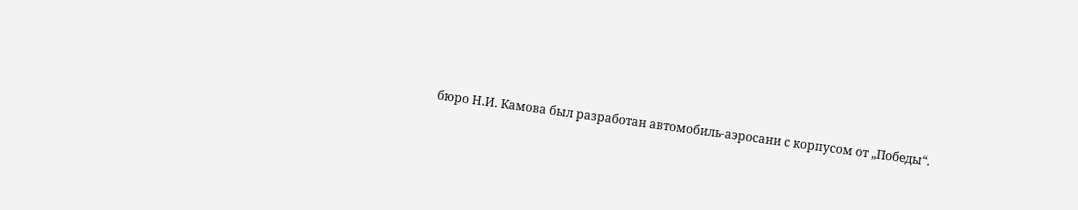бюро Н.И. Камова был разработан автомобиль-аэросани с корпусом от „Победы“.